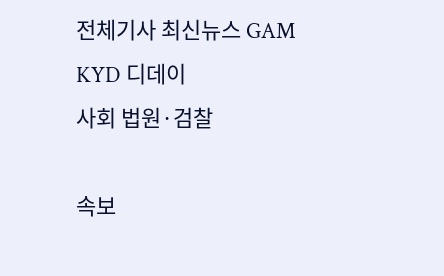전체기사 최신뉴스 GAM
KYD 디데이
사회 법원·검찰

속보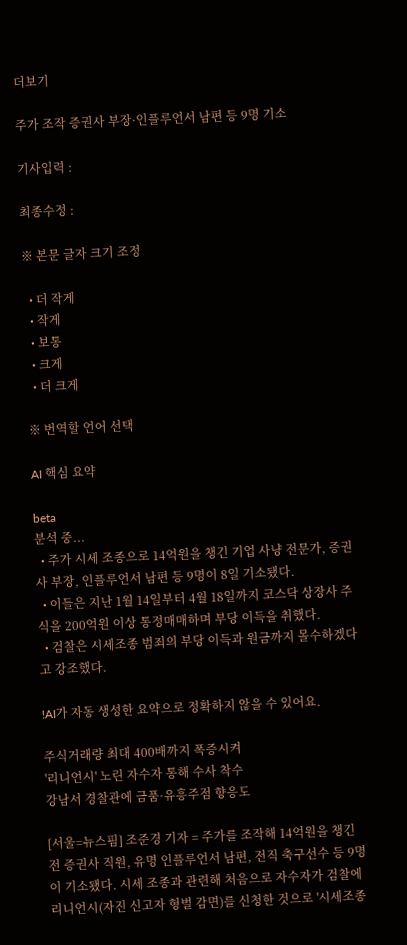더보기

주가 조작 증권사 부장·인플루언서 남편 등 9명 기소

기사입력 :

최종수정 :

※ 본문 글자 크기 조정

  • 더 작게
  • 작게
  • 보통
  • 크게
  • 더 크게

※ 번역할 언어 선택

AI 핵심 요약

beta
분석 중...
  • 주가 시세 조종으로 14억원을 챙긴 기업 사냥 전문가, 증권사 부장, 인플루언서 남편 등 9명이 8일 기소됐다.
  • 이들은 지난 1월 14일부터 4월 18일까지 코스닥 상장사 주식을 200억원 이상 통정매매하며 부당 이득을 취했다.
  • 검찰은 시세조종 범죄의 부당 이득과 원금까지 몰수하겠다고 강조했다.

!AI가 자동 생성한 요약으로 정확하지 않을 수 있어요.

주식거래량 최대 400배까지 폭증시켜
'리니언시' 노린 자수자 통해 수사 착수
강남서 경찰관에 금품·유흥주점 향응도

[서울=뉴스핌] 조준경 기자 = 주가를 조작해 14억원을 챙긴 전 증권사 직원, 유명 인플루언서 남편, 전직 축구선수 등 9명이 기소됐다. 시세 조종과 관련해 처음으로 자수자가 검찰에 리니언시(자진 신고자 형벌 감면)를 신청한 것으로 '시세조종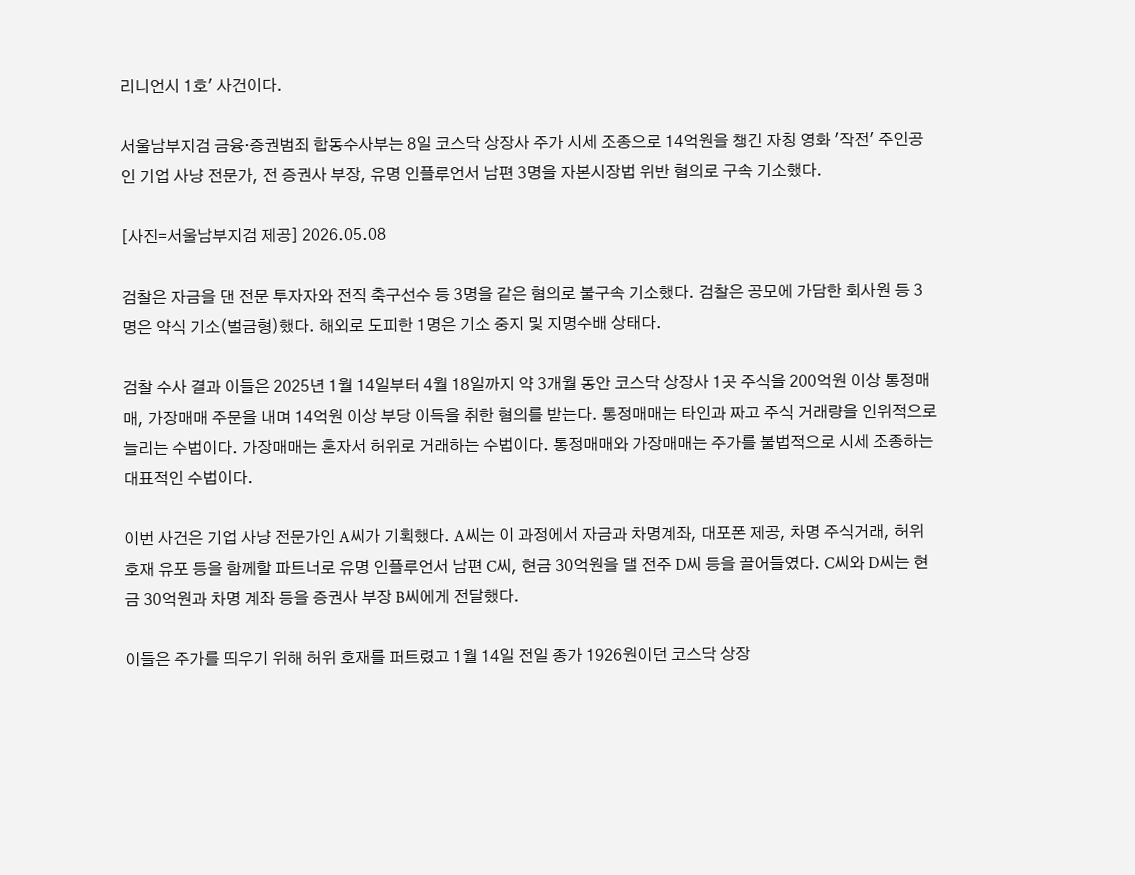리니언시 1호' 사건이다.

서울남부지검 금융·증권범죄 합동수사부는 8일 코스닥 상장사 주가 시세 조종으로 14억원을 챙긴 자칭 영화 '작전' 주인공인 기업 사냥 전문가, 전 증권사 부장, 유명 인플루언서 남편 3명을 자본시장법 위반 혐의로 구속 기소했다.

[사진=서울남부지검 제공] 2026.05.08

검찰은 자금을 댄 전문 투자자와 전직 축구선수 등 3명을 같은 혐의로 불구속 기소했다. 검찰은 공모에 가담한 회사원 등 3명은 약식 기소(벌금형)했다. 해외로 도피한 1명은 기소 중지 및 지명수배 상태다.

검찰 수사 결과 이들은 2025년 1월 14일부터 4월 18일까지 약 3개월 동안 코스닥 상장사 1곳 주식을 200억원 이상 통정매매, 가장매매 주문을 내며 14억원 이상 부당 이득을 취한 혐의를 받는다. 통정매매는 타인과 짜고 주식 거래량을 인위적으로 늘리는 수법이다. 가장매매는 혼자서 허위로 거래하는 수법이다. 통정매매와 가장매매는 주가를 불법적으로 시세 조종하는 대표적인 수법이다.

이번 사건은 기업 사냥 전문가인 A씨가 기획했다. A씨는 이 과정에서 자금과 차명계좌, 대포폰 제공, 차명 주식거래, 허위 호재 유포 등을 함께할 파트너로 유명 인플루언서 남편 C씨, 현금 30억원을 댈 전주 D씨 등을 끌어들였다. C씨와 D씨는 현금 30억원과 차명 계좌 등을 증권사 부장 B씨에게 전달했다.

이들은 주가를 띄우기 위해 허위 호재를 퍼트렸고 1월 14일 전일 종가 1926원이던 코스닥 상장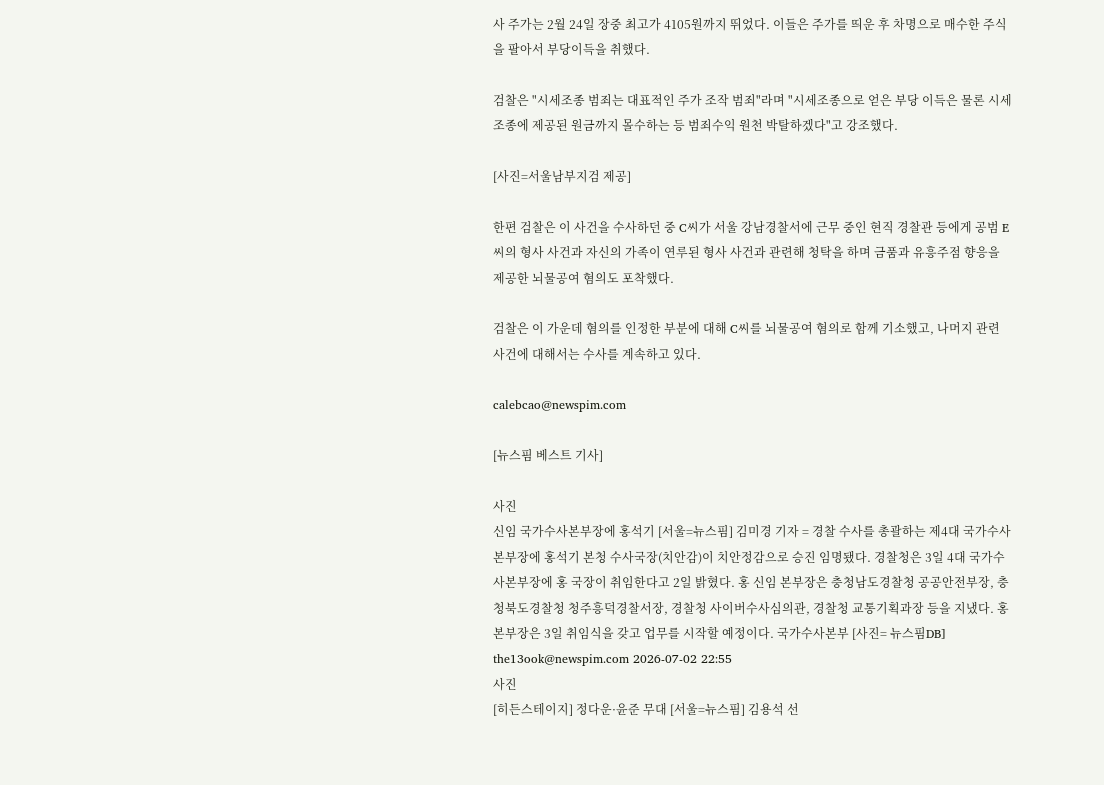사 주가는 2월 24일 장중 최고가 4105원까지 뛰었다. 이들은 주가를 띄운 후 차명으로 매수한 주식을 팔아서 부당이득을 취했다.

검찰은 "시세조종 범죄는 대표적인 주가 조작 범죄"라며 "시세조종으로 얻은 부당 이득은 물론 시세조종에 제공된 원금까지 몰수하는 등 범죄수익 원천 박탈하겠다"고 강조했다.

[사진=서울남부지검 제공]

한편 검찰은 이 사건을 수사하던 중 C씨가 서울 강남경찰서에 근무 중인 현직 경찰관 등에게 공범 E씨의 형사 사건과 자신의 가족이 연루된 형사 사건과 관련해 청탁을 하며 금품과 유흥주점 향응을 제공한 뇌물공여 혐의도 포착했다.

검찰은 이 가운데 혐의를 인정한 부분에 대해 C씨를 뇌물공여 혐의로 함께 기소했고, 나머지 관련 사건에 대해서는 수사를 계속하고 있다.

calebcao@newspim.com

[뉴스핌 베스트 기사]

사진
신임 국가수사본부장에 홍석기 [서울=뉴스핌] 김미경 기자 = 경찰 수사를 총괄하는 제4대 국가수사본부장에 홍석기 본청 수사국장(치안감)이 치안정감으로 승진 임명됐다. 경찰청은 3일 4대 국가수사본부장에 홍 국장이 취임한다고 2일 밝혔다. 홍 신임 본부장은 충청남도경찰청 공공안전부장, 충청북도경찰청 청주흥덕경찰서장, 경찰청 사이버수사심의관, 경찰청 교통기획과장 등을 지냈다. 홍 본부장은 3일 취임식을 갖고 업무를 시작할 예정이다. 국가수사본부 [사진= 뉴스핌DB] the13ook@newspim.com 2026-07-02 22:55
사진
[히든스테이지] 정다운·윤준 무대 [서울=뉴스핌] 김용석 선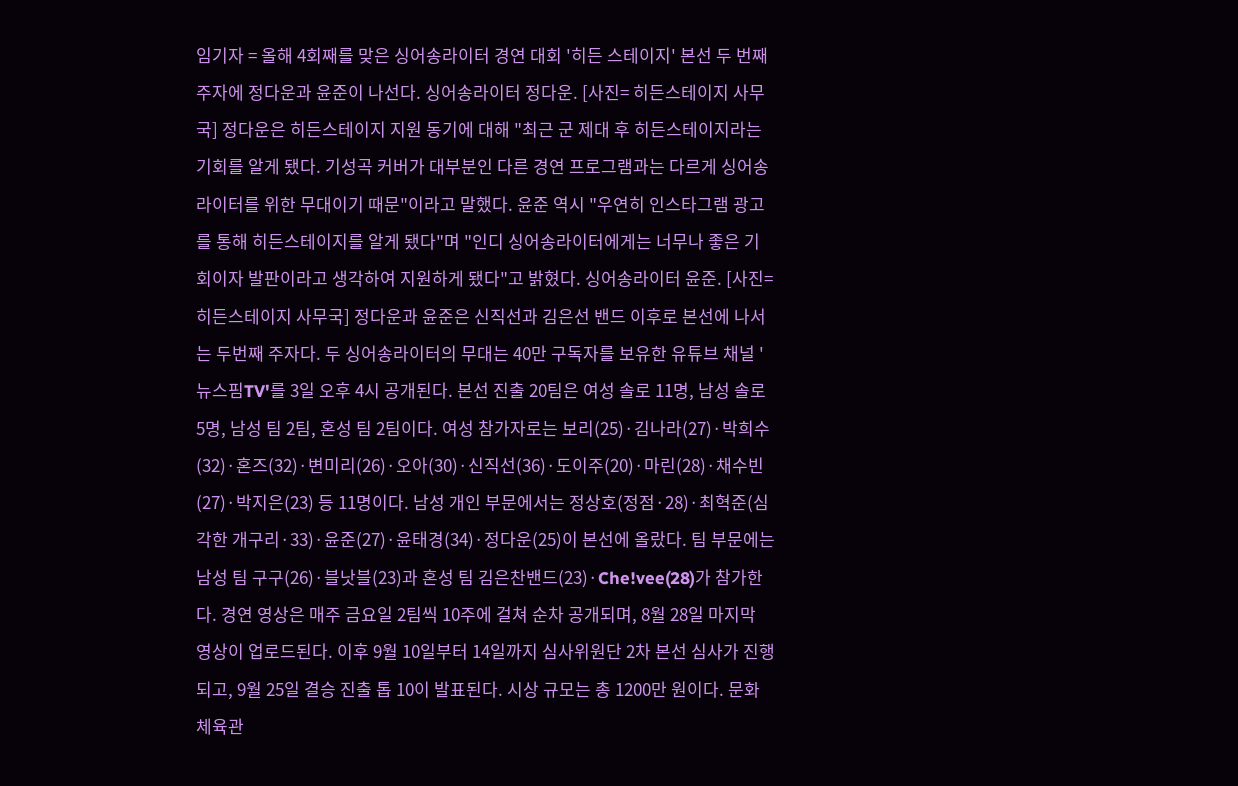임기자 = 올해 4회째를 맞은 싱어송라이터 경연 대회 '히든 스테이지' 본선 두 번째 주자에 정다운과 윤준이 나선다. 싱어송라이터 정다운. [사진= 히든스테이지 사무국] 정다운은 히든스테이지 지원 동기에 대해 "최근 군 제대 후 히든스테이지라는 기회를 알게 됐다. 기성곡 커버가 대부분인 다른 경연 프로그램과는 다르게 싱어송라이터를 위한 무대이기 때문"이라고 말했다. 윤준 역시 "우연히 인스타그램 광고를 통해 히든스테이지를 알게 됐다"며 "인디 싱어송라이터에게는 너무나 좋은 기회이자 발판이라고 생각하여 지원하게 됐다"고 밝혔다. 싱어송라이터 윤준. [사진= 히든스테이지 사무국] 정다운과 윤준은 신직선과 김은선 밴드 이후로 본선에 나서는 두번째 주자다. 두 싱어송라이터의 무대는 40만 구독자를 보유한 유튜브 채널 '뉴스핌TV'를 3일 오후 4시 공개된다. 본선 진출 20팀은 여성 솔로 11명, 남성 솔로 5명, 남성 팀 2팀, 혼성 팀 2팀이다. 여성 참가자로는 보리(25)·김나라(27)·박희수(32)·혼즈(32)·변미리(26)·오아(30)·신직선(36)·도이주(20)·마린(28)·채수빈(27)·박지은(23) 등 11명이다. 남성 개인 부문에서는 정상호(정점·28)·최혁준(심각한 개구리·33)·윤준(27)·윤태경(34)·정다운(25)이 본선에 올랐다. 팀 부문에는 남성 팀 구구(26)·블낫블(23)과 혼성 팀 김은찬밴드(23)·Che!vee(28)가 참가한다. 경연 영상은 매주 금요일 2팀씩 10주에 걸쳐 순차 공개되며, 8월 28일 마지막 영상이 업로드된다. 이후 9월 10일부터 14일까지 심사위원단 2차 본선 심사가 진행되고, 9월 25일 결승 진출 톱 10이 발표된다. 시상 규모는 총 1200만 원이다. 문화체육관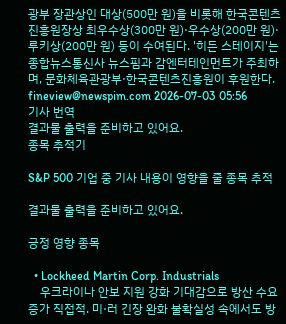광부 장관상인 대상(500만 원)을 비롯해 한국콘텐츠진흥원장상 최우수상(300만 원)·우수상(200만 원)·루키상(200만 원) 등이 수여된다. '히든 스테이지'는 종합뉴스통신사 뉴스핌과 감엔터테인먼트가 주최하며, 문화체육관광부·한국콘텐츠진흥원이 후원한다. fineview@newspim.com 2026-07-03 05:56
기사 번역
결과물 출력을 준비하고 있어요.
종목 추적기

S&P 500 기업 중 기사 내용이 영향을 줄 종목 추적

결과물 출력을 준비하고 있어요.

긍정 영향 종목

  • Lockheed Martin Corp. Industrials
    우크라이나 안보 지원 강화 기대감으로 방산 수요 증가 직접적. 미·러 긴장 완화 불확실성 속에서도 방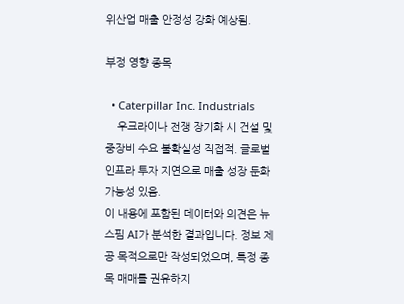위산업 매출 안정성 강화 예상됨.

부정 영향 종목

  • Caterpillar Inc. Industrials
    우크라이나 전쟁 장기화 시 건설 및 중장비 수요 불확실성 직접적. 글로벌 인프라 투자 지연으로 매출 성장 둔화 가능성 있음.
이 내용에 포함된 데이터와 의견은 뉴스핌 AI가 분석한 결과입니다. 정보 제공 목적으로만 작성되었으며, 특정 종목 매매를 권유하지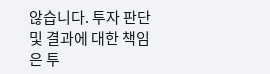않습니다. 투자 판단 및 결과에 대한 책임은 투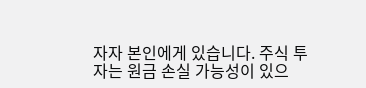자자 본인에게 있습니다. 주식 투자는 원금 손실 가능성이 있으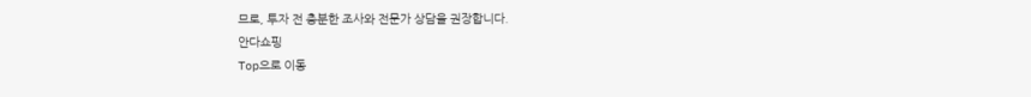므로, 투자 전 충분한 조사와 전문가 상담을 권장합니다.
안다쇼핑
Top으로 이동